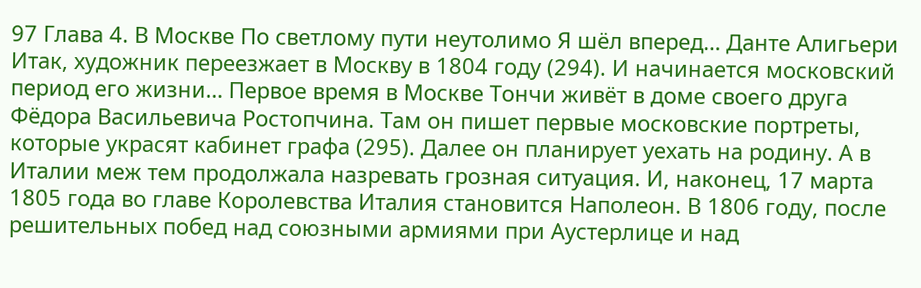97 Глава 4. В Москве По светлому пути неутолимо Я шёл вперед… Данте Алигьери Итак, художник переезжает в Москву в 1804 году (294). И начинается московский период его жизни… Первое время в Москве Тончи живёт в доме своего друга Фёдора Васильевича Ростопчина. Там он пишет первые московские портреты, которые украсят кабинет графа (295). Далее он планирует уехать на родину. А в Италии меж тем продолжала назревать грозная ситуация. И, наконец, 17 марта 1805 года во главе Королевства Италия становится Наполеон. В 1806 году, после решительных побед над союзными армиями при Аустерлице и над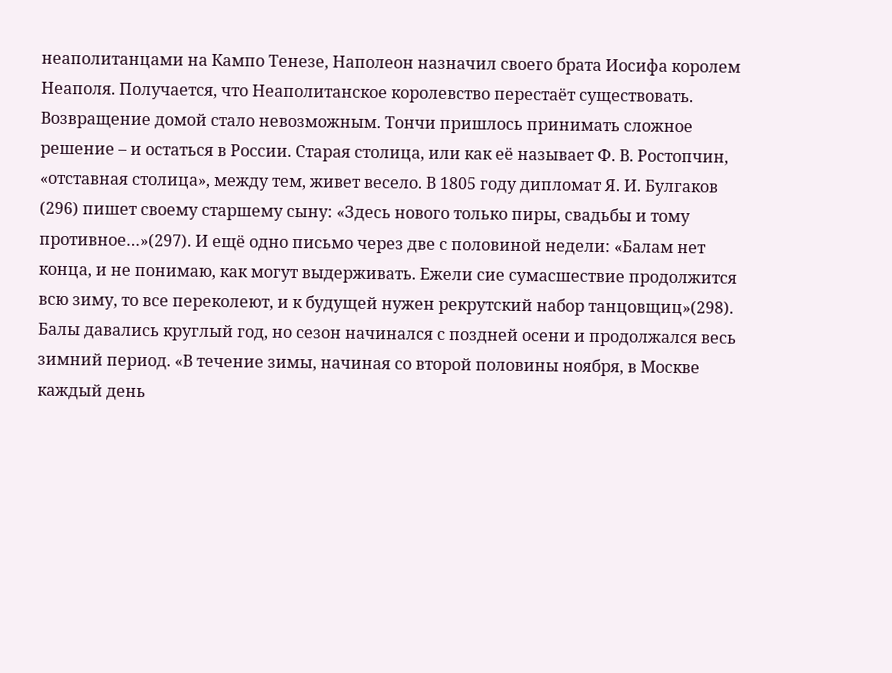неаполитанцами на Кампо Тенезе, Наполеон назначил своего брата Иосифа королем Неаполя. Получается, что Неаполитанское королевство перестаёт существовать. Возвращение домой стало невозможным. Тончи пришлось принимать сложное решение – и остаться в России. Старая столица, или как её называет Ф. В. Ростопчин, «отставная столица», между тем, живет весело. В 1805 году дипломат Я. И. Булгаков (296) пишет своему старшему сыну: «Здесь нового только пиры, свадьбы и тому противное…»(297). И ещё одно письмо через две с половиной недели: «Балам нет конца, и не понимаю, как могут выдерживать. Ежели сие сумасшествие продолжится всю зиму, то все переколеют, и к будущей нужен рекрутский набор танцовщиц»(298). Балы давались круглый год, но сезон начинался с поздней осени и продолжался весь зимний период. «В течение зимы, начиная со второй половины ноября, в Москве каждый день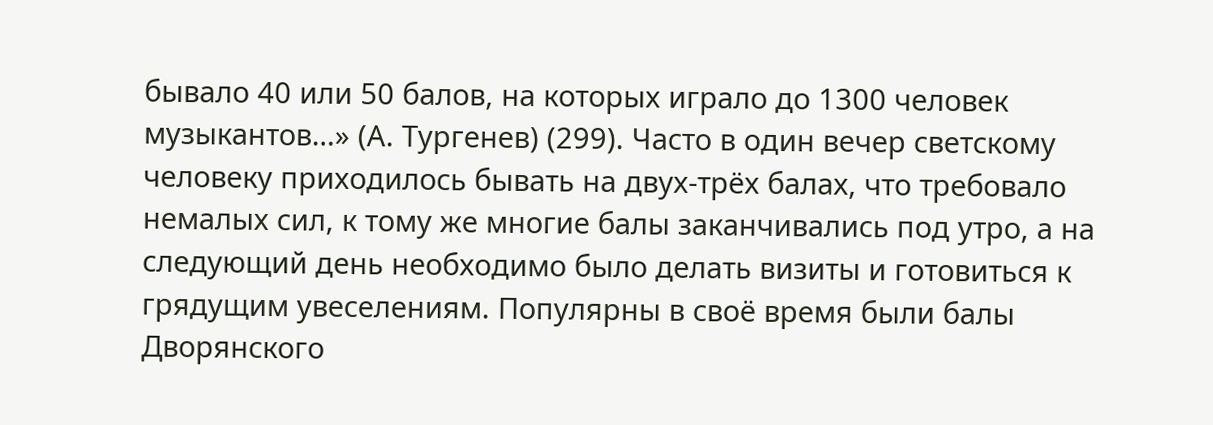бывало 40 или 50 балов, на которых играло до 1300 человек музыкантов…» (А. Тургенев) (299). Часто в один вечер светскому человеку приходилось бывать на двух-трёх балах, что требовало немалых сил, к тому же многие балы заканчивались под утро, а на следующий день необходимо было делать визиты и готовиться к грядущим увеселениям. Популярны в своё время были балы Дворянского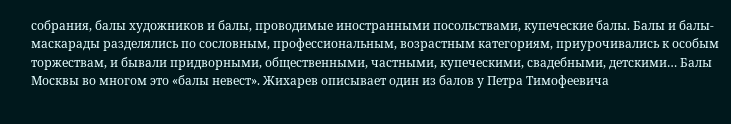собрания, балы художников и балы, проводимые иностранными посольствами, купеческие балы. Балы и балы-маскарады разделялись по сословным, профессиональным, возрастным категориям, приурочивались к особым торжествам, и бывали придворными, общественными, частными, купеческими, свадебными, детскими… Балы Москвы во многом это «балы невест». Жихарев описывает один из балов у Петра Тимофеевича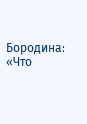Бородина: «Что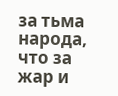за тьма народа, что за жар и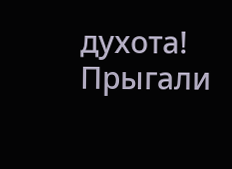духота! Прыгали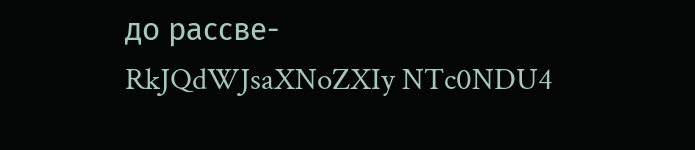до рассве-
RkJQdWJsaXNoZXIy NTc0NDU4